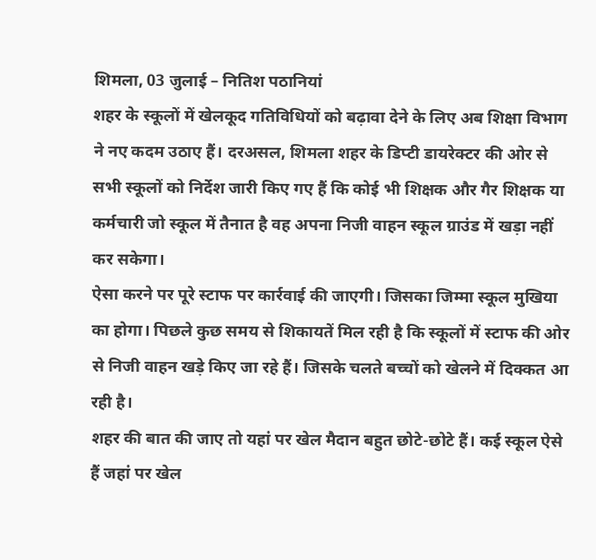शिमला, 03 जुलाई – नितिश पठानियां
शहर के स्कूलों में खेलकूद गतिविधियों को बढ़ावा देने के लिए अब शिक्षा विभाग ने नए कदम उठाए हैं। दरअसल, शिमला शहर के डिप्टी डायरेक्टर की ओर से सभी स्कूलों को निर्देश जारी किए गए हैं कि कोई भी शिक्षक और गैर शिक्षक या कर्मचारी जो स्कूल में तैनात है वह अपना निजी वाहन स्कूल ग्राउंड में खड़ा नहीं कर सकेगा।
ऐसा करने पर पूरे स्टाफ पर कार्रवाई की जाएगी। जिसका जिम्मा स्कूल मुखिया का होगा। पिछले कुछ समय से शिकायतें मिल रही है कि स्कूलों में स्टाफ की ओर से निजी वाहन खड़े किए जा रहे हैं। जिसके चलते बच्चों को खेलने में दिक्कत आ रही है।
शहर की बात की जाए तो यहां पर खेल मैदान बहुत छोटे-छोटे हैं। कई स्कूल ऐसे हैं जहां पर खेल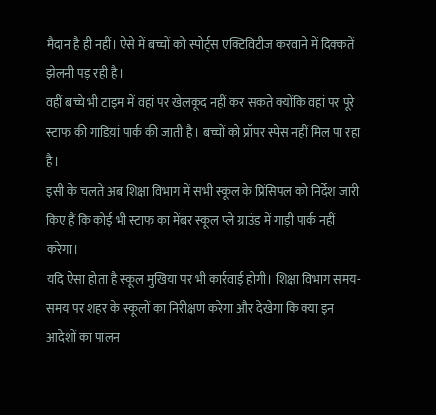मैदान है ही नहीं। ऐसे में बच्चों को स्पोर्ट्स एक्टिविटीज करवाने में दिक्कतें झेलनी पड़ रही है।
वहीं बच्चे भी टाइम में वहां पर खेलकूद नहीं कर सकते क्योंकि वहां पर पूरे स्टाफ की गाडिय़ां पार्क की जाती है। बच्चों को प्रॉपर स्पेस नहीं मिल पा रहा है।
इसी के चलते अब शिक्षा विभाग में सभी स्कूल के प्रिंसिपल को निर्देश जारी किए हैं कि कोई भी स्टाफ का मेंबर स्कूल प्ले ग्राउंड में गाड़ी पार्क नहीं करेगा।
यदि ऐसा होता है स्कूल मुखिया पर भी कार्रवाई होगी। शिक्षा विभाग समय-समय पर शहर के स्कूलों का निरीक्षण करेगा और देखेगा कि क्या इन आदेशों का पालन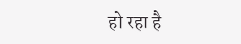हो रहा है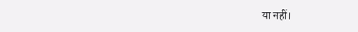या नहीं।